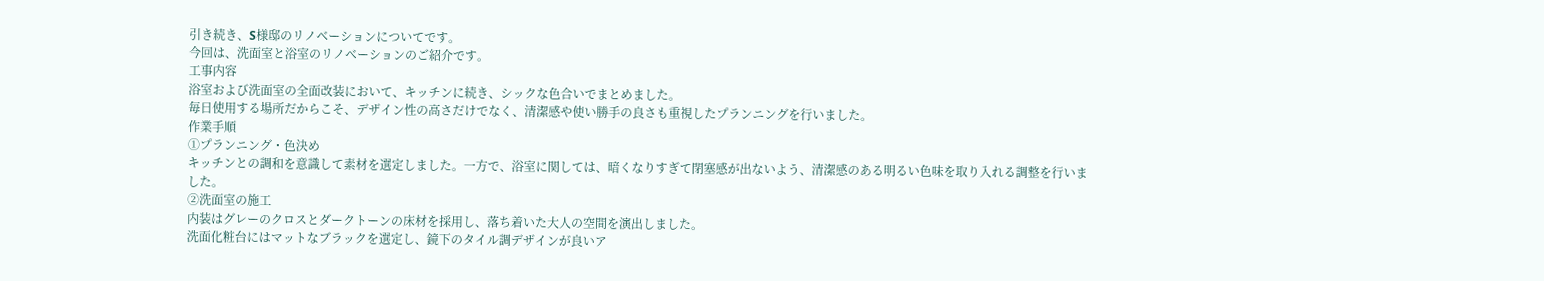引き続き、S様邸のリノベーションについてです。
今回は、洗面室と浴室のリノベーションのご紹介です。
工事内容
浴室および洗面室の全面改装において、キッチンに続き、シックな色合いでまとめました。
毎日使用する場所だからこそ、デザイン性の高さだけでなく、清潔感や使い勝手の良さも重視したプランニングを行いました。
作業手順
①プランニング・色決め
キッチンとの調和を意識して素材を選定しました。一方で、浴室に関しては、暗くなりすぎて閉塞感が出ないよう、清潔感のある明るい色味を取り入れる調整を行いました。
②洗面室の施工
内装はグレーのクロスとダークトーンの床材を採用し、落ち着いた大人の空間を演出しました。
洗面化粧台にはマットなブラックを選定し、鏡下のタイル調デザインが良いア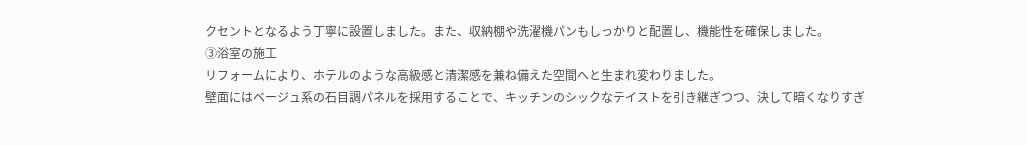クセントとなるよう丁寧に設置しました。また、収納棚や洗濯機パンもしっかりと配置し、機能性を確保しました。
③浴室の施工
リフォームにより、ホテルのような高級感と清潔感を兼ね備えた空間へと生まれ変わりました。
壁面にはベージュ系の石目調パネルを採用することで、キッチンのシックなテイストを引き継ぎつつ、決して暗くなりすぎ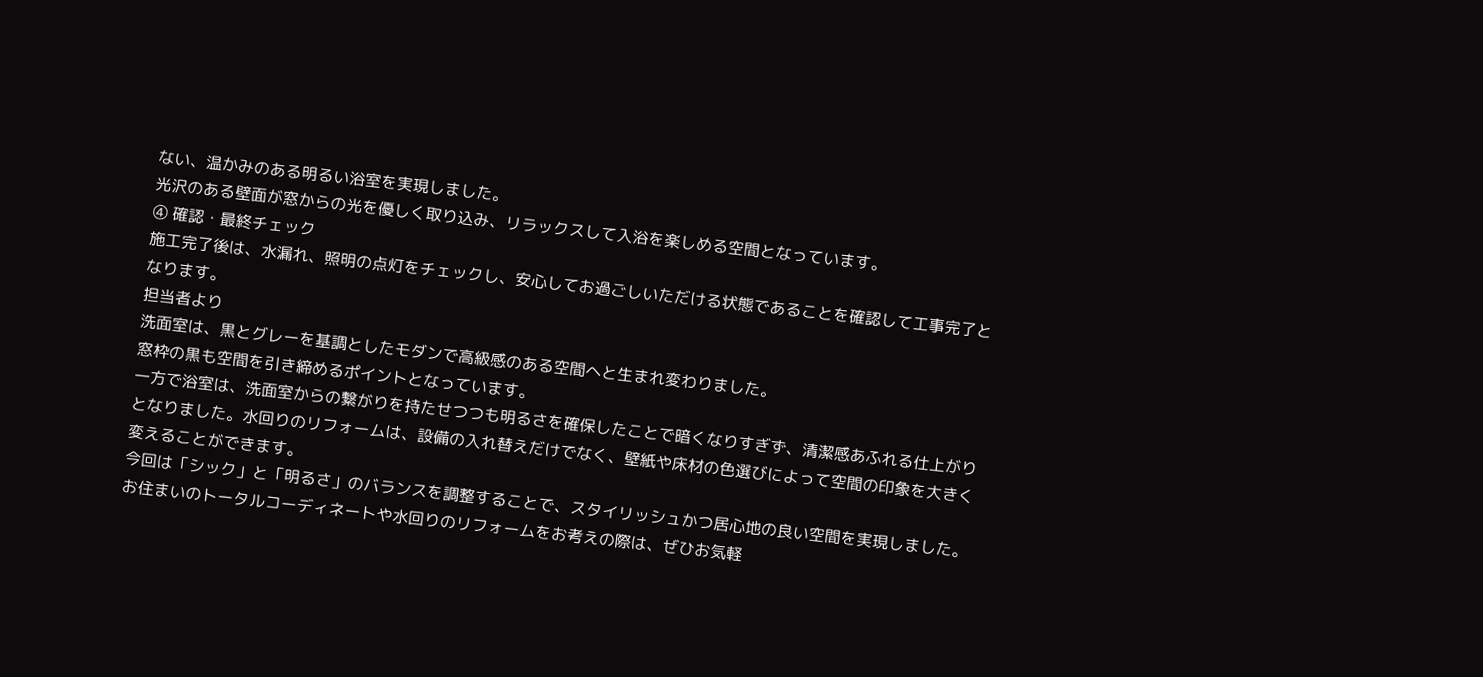ない、温かみのある明るい浴室を実現しました。
光沢のある壁面が窓からの光を優しく取り込み、リラックスして入浴を楽しめる空間となっています。
④ 確認・最終チェック
施工完了後は、水漏れ、照明の点灯をチェックし、安心してお過ごしいただける状態であることを確認して工事完了となります。
担当者より
洗面室は、黒とグレーを基調としたモダンで高級感のある空間へと生まれ変わりました。
窓枠の黒も空間を引き締めるポイントとなっています。
一方で浴室は、洗面室からの繋がりを持たせつつも明るさを確保したことで暗くなりすぎず、清潔感あふれる仕上がりとなりました。水回りのリフォームは、設備の入れ替えだけでなく、壁紙や床材の色選びによって空間の印象を大きく変えることができます。
今回は「シック」と「明るさ」のバランスを調整することで、スタイリッシュかつ居心地の良い空間を実現しました。
お住まいのトータルコーディネートや水回りのリフォームをお考えの際は、ぜひお気軽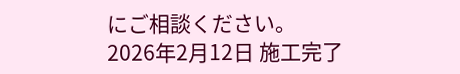にご相談ください。
2026年2月12日 施工完了